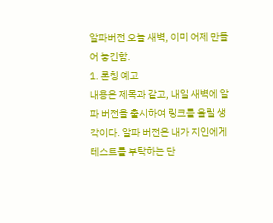알파버전 오늘 새벽, 이미 어제 만들어 놓긴함.
1. 론칭 예고
내용은 제목과 같고, 내일 새벽에 알파 버전을 출시하여 링크를 올릴 생각이다. 알파 버전은 내가 지인에게 테스트를 부탁하는 단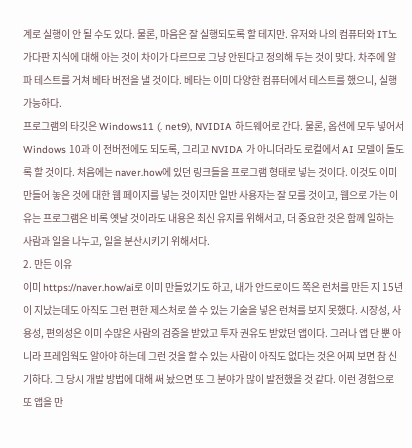계로 실행이 안 될 수도 있다. 물론, 마음은 잘 실행되도록 할 테지만. 유저와 나의 컴퓨터와 IT노가다판 지식에 대해 아는 것이 차이가 다르므로 그냥 안된다고 정의해 두는 것이 맞다. 차주에 알파 테스트를 거쳐 베타 버전을 낼 것이다. 베타는 이미 다양한 컴퓨터에서 테스트를 했으니, 실행 가능하다.
프로그램의 타깃은 Windows11 (. net9), NVIDIA 하드웨어로 간다. 물론, 옵션에 모두 넣어서 Windows 10과 이 전버전에도 되도록, 그리고 NVIDA 가 아니더라도 로컬에서 AI 모델이 돌도록 할 것이다. 처음에는 naver.how에 있던 링크들을 프로그램 형태로 넣는 것이다. 이것도 이미 만들어 놓은 것에 대한 웹 페이지를 넣는 것이지만 일반 사용자는 잘 모를 것이고, 웹으로 가는 이유는 프로그램은 비록 옛날 것이라도 내용은 최신 유지를 위해서고, 더 중요한 것은 함께 일하는 사람과 일을 나누고, 일을 분산시키기 위해서다.
2. 만든 이유
이미 https://naver.how/ai로 이미 만들었기도 하고, 내가 안드로이드 쪽은 런처를 만든 지 15년이 지났는데도 아직도 그런 편한 제스처로 쓸 수 있는 기술을 넣은 런쳐를 보지 못했다. 시장성, 사용성, 편의성은 이미 수많은 사람의 검증을 받았고 투자 권유도 받았던 앱이다. 그러나 앱 단 뿐 아니라 프레임웍도 알아야 하는데 그런 것을 할 수 있는 사람이 아직도 없다는 것은 어찌 보면 참 신기하다. 그 당시 개발 방법에 대해 써 놨으면 또 그 분야가 많이 발전했을 것 같다. 이런 경험으로 또 앱을 만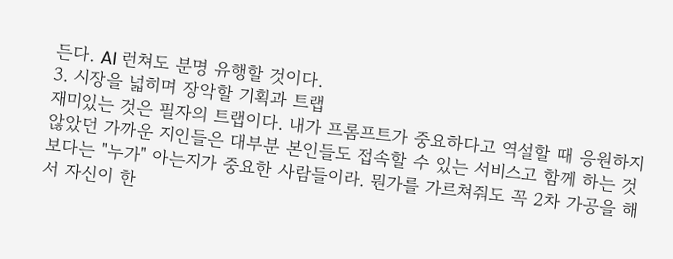든다. AI 런쳐도 분명 유행할 것이다.
3. 시장을 넓히며 장악할 기획과 트랩
재미있는 것은 필자의 트랩이다. 내가 프롬프트가 중요하다고 역설할 때 응원하지 않았던 가까운 지인들은 대부분 본인들도 접속할 수 있는 서비스고 함께 하는 것보다는 "누가" 아는지가 중요한 사람들이라. 뭔가를 가르쳐줘도 꼭 2차 가공을 해서 자신이 한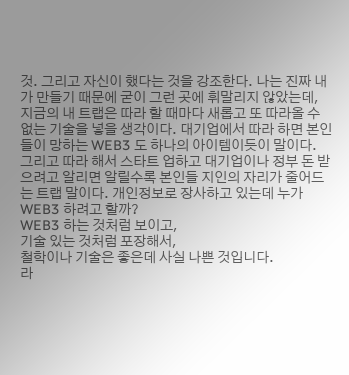것. 그리고 자신이 했다는 것을 강조한다. 나는 진짜 내가 만들기 때문에 굳이 그런 곳에 휘말리지 않았는데, 지금의 내 트랩은 따라 할 때마다 새롭고 또 따라올 수 없는 기술을 넣을 생각이다. 대기업에서 따라 하면 본인들이 망하는 WEB3 도 하나의 아이템이듯이 말이다. 그리고 따라 해서 스타트 업하고 대기업이나 정부 돈 받으려고 알리면 알릴수록 본인들 지인의 자리가 줄어드는 트랩 말이다. 개인정보로 장사하고 있는데 누가 WEB3 하려고 할까?
WEB3 하는 것처럼 보이고,
기술 있는 것처럼 포장해서,
철학이나 기술은 좋은데 사실 나쁜 것입니다.
라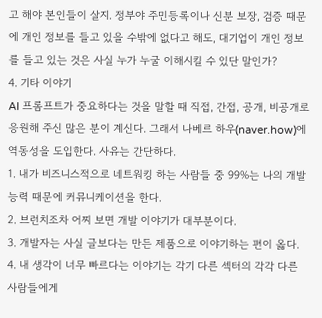고 해야 본인들이 살지. 정부야 주민등록이나 신분 보장, 검증 때문에 개인 정보를 들고 있을 수밖에 없다고 해도, 대기업이 개인 정보를 들고 있는 것은 사실 누가 누굴 이해시킬 수 있단 말인가?
4. 기타 이야기
AI 프롬프트가 중요하다는 것을 말할 때 직접, 간접, 공개, 비공개로 응원해 주신 많은 분이 계신다. 그래서 나베르 하우(naver.how)에 역동성을 도입한다. 사유는 간단하다.
1. 내가 비즈니스적으로 네트워킹 하는 사람들 중 99%는 나의 개발 능력 때문에 커뮤니케이션을 한다.
2. 브런치조차 어찌 보면 개발 이야기가 대부분이다.
3. 개발자는 사실 글보다는 만든 제품으로 이야기하는 편이 옳다.
4. 내 생각이 너무 빠르다는 이야기는 각기 다른 섹터의 각각 다른 사람들에게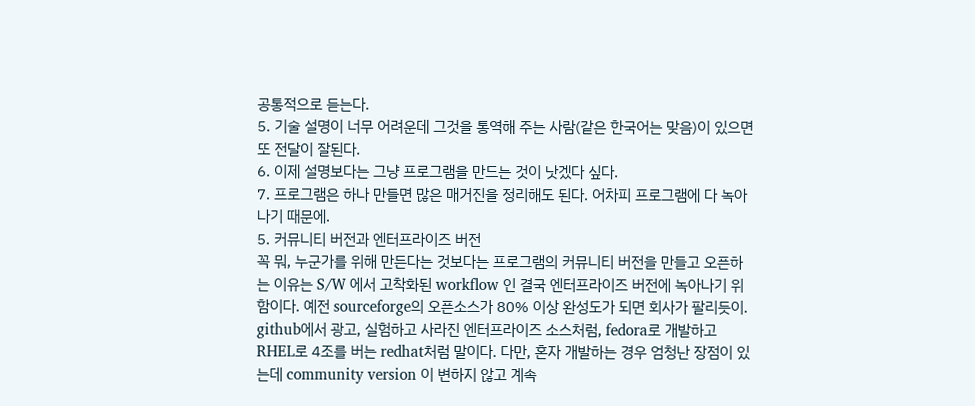공통적으로 듣는다.
5. 기술 설명이 너무 어려운데 그것을 통역해 주는 사람(같은 한국어는 맞음)이 있으면 또 전달이 잘된다.
6. 이제 설명보다는 그냥 프로그램을 만드는 것이 낫겠다 싶다.
7. 프로그램은 하나 만들면 많은 매거진을 정리해도 된다. 어차피 프로그램에 다 녹아나기 때문에.
5. 커뮤니티 버전과 엔터프라이즈 버전
꼭 뭐, 누군가를 위해 만든다는 것보다는 프로그램의 커뮤니티 버전을 만들고 오픈하는 이유는 S/W 에서 고착화된 workflow 인 결국 엔터프라이즈 버전에 녹아나기 위함이다. 예전 sourceforge의 오픈소스가 80% 이상 완성도가 되면 회사가 팔리듯이. github에서 광고, 실험하고 사라진 엔터프라이즈 소스처럼, fedora로 개발하고 RHEL로 4조를 버는 redhat처럼 말이다. 다만, 혼자 개발하는 경우 엄청난 장점이 있는데 community version 이 변하지 않고 계속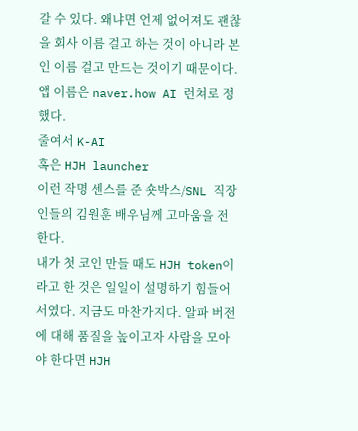갈 수 있다. 왜냐면 언제 없어져도 괜찮을 회사 이름 걸고 하는 것이 아니라 본인 이름 걸고 만드는 것이기 때문이다.
앱 이름은 naver.how AI 런쳐로 정했다.
줄여서 K-AI
혹은 HJH launcher
이런 작명 센스를 준 숏박스/SNL 직장인들의 김원훈 배우님께 고마움을 전한다.
내가 첫 코인 만들 때도 HJH token이라고 한 것은 일일이 설명하기 힘들어서였다. 지금도 마찬가지다. 알파 버전에 대해 품질을 높이고자 사람을 모아야 한다면 HJH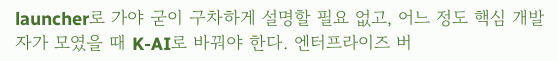launcher로 가야 굳이 구차하게 설명할 필요 없고, 어느 정도 핵심 개발자가 모였을 때 K-AI로 바꿔야 한다. 엔터프라이즈 버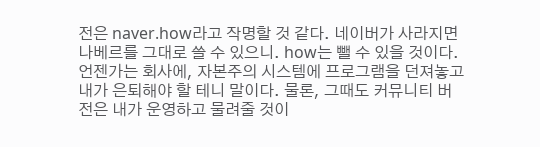전은 naver.how라고 작명할 것 같다. 네이버가 사라지면 나베르를 그대로 쓸 수 있으니. how는 뺄 수 있을 것이다. 언젠가는 회사에, 자본주의 시스템에 프로그램을 던져놓고 내가 은퇴해야 할 테니 말이다. 물론, 그때도 커뮤니티 버전은 내가 운영하고 물려줄 것이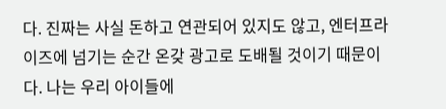다. 진짜는 사실 돈하고 연관되어 있지도 않고, 엔터프라이즈에 넘기는 순간 온갖 광고로 도배될 것이기 때문이다. 나는 우리 아이들에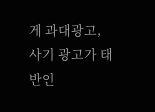게 과대광고, 사기 광고가 태반인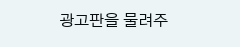광고판을 물려주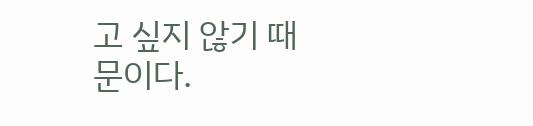고 싶지 않기 때문이다.